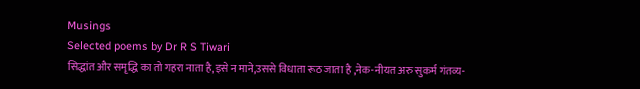Musings
Selected poems by Dr R S Tiwari
सिद्धांत और समृद्धि का तो गहरा नाता है,इसे न माने,उससे विधाता रूठ जाता है ,नेक-नीयत अरु सुकर्म गंतव्य-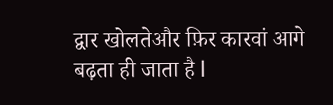द्वार खोलतेऔर फ़िर कारवां आगे बढ़ता ही जाता है l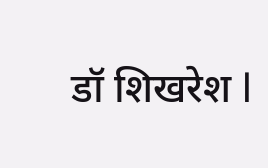डॉ शिखरेश l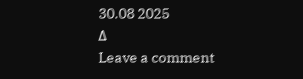30.08 2025
Δ
Leave a comment